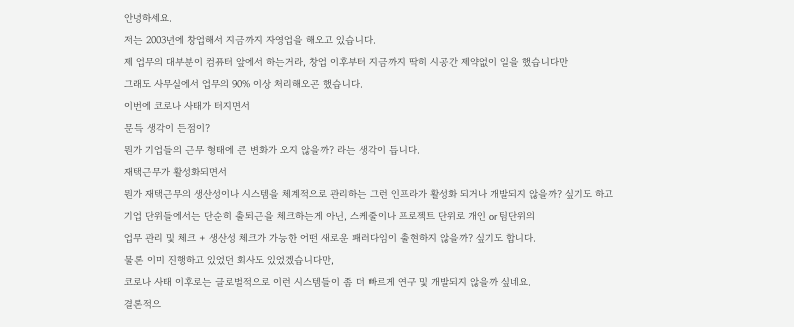안녕하세요.
저는 2003년에 창업해서 지금까지 자영업을 해오고 있습니다.
제 업무의 대부분이 컴퓨터 앞에서 하는거라, 창업 이후부터 지금까지 딱히 시공간 제약없이 일을 했습니다만
그래도 사무실에서 업무의 90% 이상 처리해오곤 했습니다.
이번에 코로나 사태가 터지면서
문득 생각이 든점이?
뭔가 기업들의 근무 형태에 큰 변화가 오지 않을까? 라는 생각이 듭니다.
재택근무가 활성화되면서
뭔가 재택근무의 생산성이나 시스템을 체계적으로 관리하는 그런 인프라가 활성화 되거나 개발되지 않을까? 싶기도 하고
기업 단위들에서는 단순히 출퇴근을 체크하는게 아닌, 스케줄이나 프로젝트 단위로 개인 or 팀단위의
업무 관리 및 체크 + 생산성 체크가 가능한 어떤 새로운 패러다임이 출현하지 않을까? 싶기도 합니다.
물론 이미 진행하고 있었던 회사도 있었겠습니다만,
코로나 사태 이후로는 글로벌적으로 이런 시스템들이 좀 더 빠르게 연구 및 개발되지 않을까 싶네요.
결론적으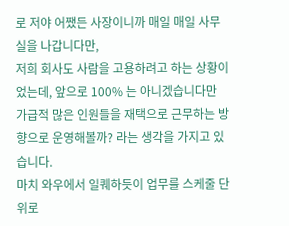로 저야 어쨌든 사장이니까 매일 매일 사무실을 나갑니다만,
저희 회사도 사람을 고용하려고 하는 상황이었는데, 앞으로 100% 는 아니겠습니다만
가급적 많은 인원들을 재택으로 근무하는 방향으로 운영해볼까? 라는 생각을 가지고 있습니다.
마치 와우에서 일퀘하듯이 업무를 스케줄 단위로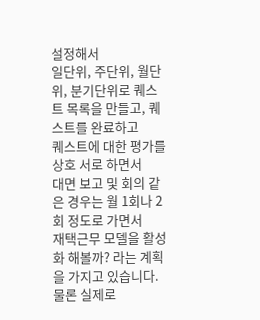설정해서
일단위, 주단위, 월단위, 분기단위로 퀘스트 목록을 만들고, 퀘스트를 완료하고
퀘스트에 대한 평가를 상호 서로 하면서
대면 보고 및 회의 같은 경우는 월 1회나 2회 정도로 가면서
재택근무 모델을 활성화 해볼까? 라는 계획을 가지고 있습니다.
물론 실제로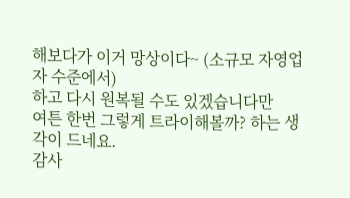해보다가 이거 망상이다~ (소규모 자영업자 수준에서)
하고 다시 원복될 수도 있겠습니다만
여튼 한번 그렇게 트라이해볼까? 하는 생각이 드네요.
감사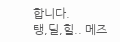합니다.
탱,딜,힐.. 메즈